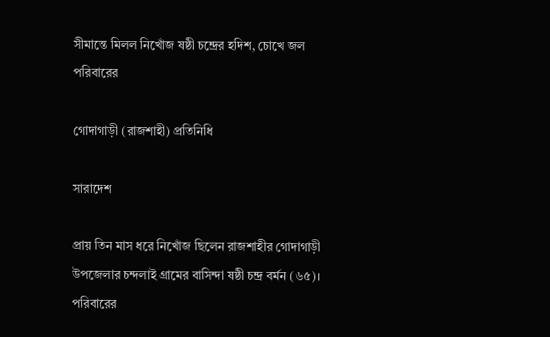সীমান্তে মিলল নিখোঁজ ষষ্ঠী চন্দ্রের হদিশ, চোখে জল পরিবারের

গোদাগাড়ী (রাজশাহী) প্রতিনিধি

সারাদেশ

প্রায় তিন মাস ধরে নিখোঁজ ছিলেন রাজশাহীর গোদাগাড়ী উপজেলার চন্দলাই গ্রামের বাসিন্দা ষষ্ঠী চন্দ্র বর্মন (৬৫)। পরিবারের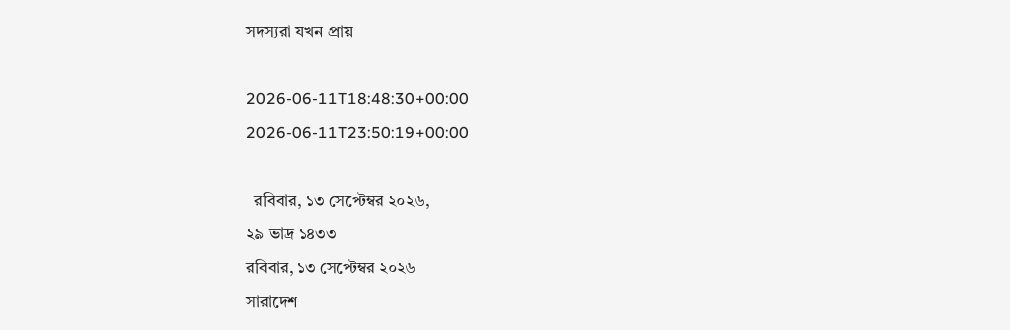সদস্যরা যখন প্রায়

2026-06-11T18:48:30+00:00
2026-06-11T23:50:19+00:00

  রবিবার, ১৩ সেপ্টেম্বর ২০২৬,
২৯ ভাদ্র ১৪৩৩
রবিবার, ১৩ সেপ্টেম্বর ২০২৬
সারাদেশ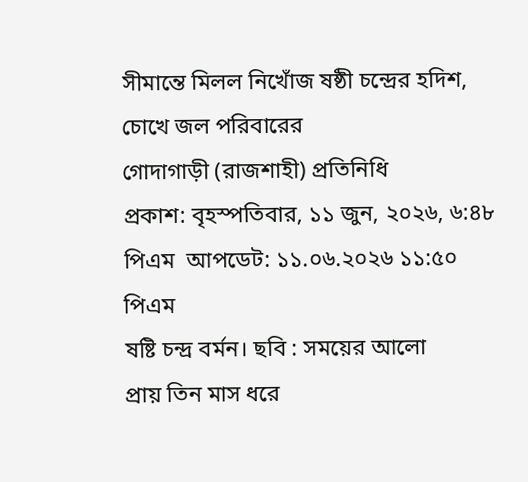সীমান্তে মিলল নিখোঁজ ষষ্ঠী চন্দ্রের হদিশ, চোখে জল পরিবারের
গোদাগাড়ী (রাজশাহী) প্রতিনিধি
প্রকাশ: বৃহস্পতিবার, ১১ জুন, ২০২৬, ৬:৪৮ পিএম  আপডেট: ১১.০৬.২০২৬ ১১:৫০ পিএম
ষষ্টি চন্দ্র বর্মন। ছবি : সময়ের আলো
প্রায় তিন মাস ধরে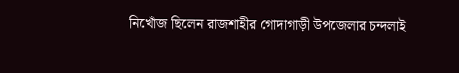নিখোঁজ ছিলেন রাজশাহীর গোদাগাড়ী উপজেলার চন্দলাই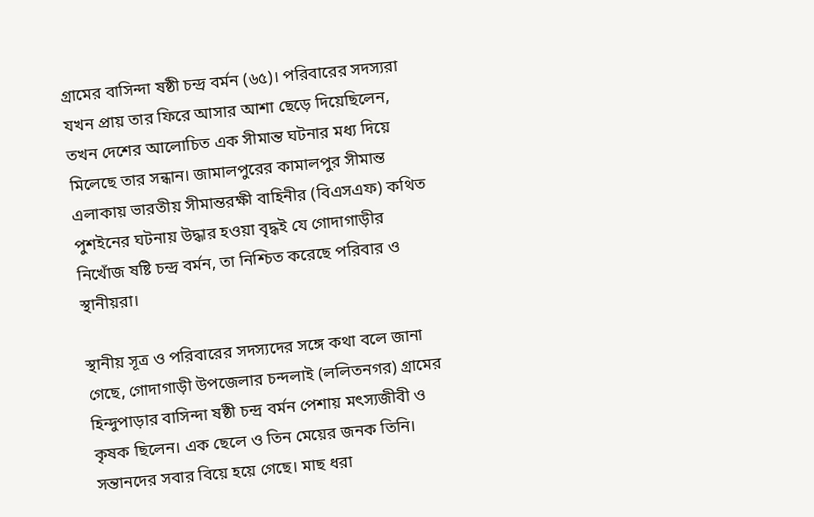গ্রামের বাসিন্দা ষষ্ঠী চন্দ্র বর্মন (৬৫)। পরিবারের সদস্যরা যখন প্রায় তার ফিরে আসার আশা ছেড়ে দিয়েছিলেন, তখন দেশের আলোচিত এক সীমান্ত ঘটনার মধ্য দিয়ে মিলেছে তার সন্ধান। জামালপুরের কামালপুর সীমান্ত এলাকায় ভারতীয় সীমান্তরক্ষী বাহিনীর (বিএসএফ) কথিত পুশইনের ঘটনায় উদ্ধার হওয়া বৃদ্ধই যে গোদাগাড়ীর নিখোঁজ ষষ্টি চন্দ্র বর্মন, তা নিশ্চিত করেছে পরিবার ও স্থানীয়রা।

স্থানীয় সূত্র ও পরিবারের সদস্যদের সঙ্গে কথা বলে জানা গেছে, গোদাগাড়ী উপজেলার চন্দলাই (ললিতনগর) গ্রামের হিন্দুপাড়ার বাসিন্দা ষষ্ঠী চন্দ্র বর্মন পেশায় মৎস্যজীবী ও কৃষক ছিলেন। এক ছেলে ও তিন মেয়ের জনক তিনি। সন্তানদের সবার বিয়ে হয়ে গেছে। মাছ ধরা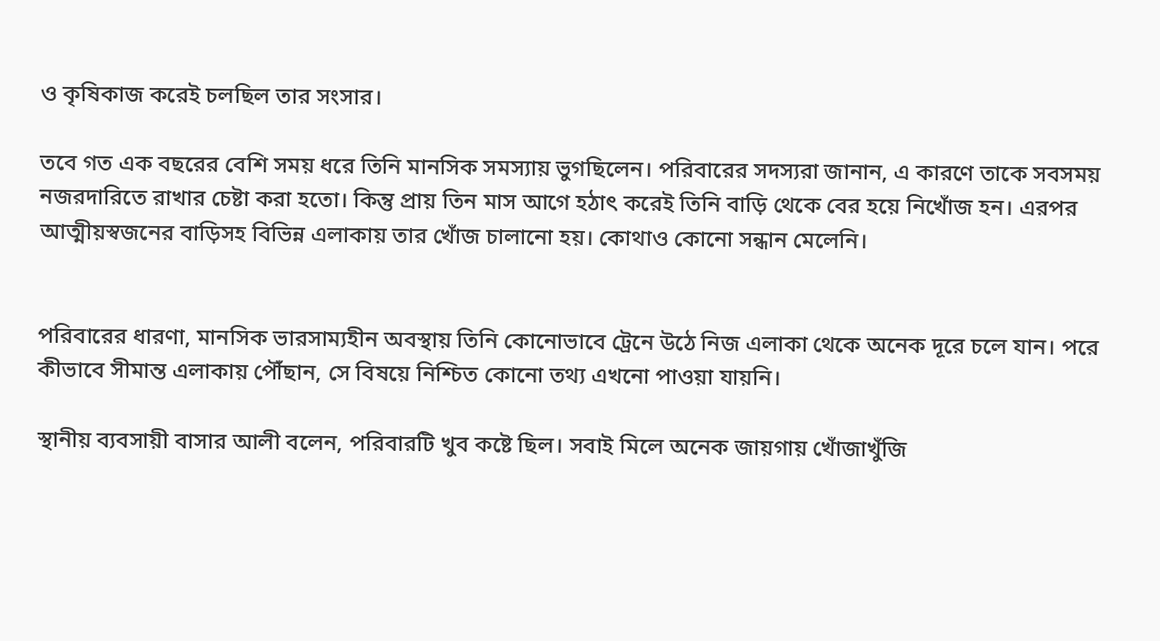ও কৃষিকাজ করেই চলছিল তার সংসার।

তবে গত এক বছরের বেশি সময় ধরে তিনি মানসিক সমস্যায় ভুগছিলেন। পরিবারের সদস্যরা জানান, এ কারণে তাকে সবসময় নজরদারিতে রাখার চেষ্টা করা হতো। কিন্তু প্রায় তিন মাস আগে হঠাৎ করেই তিনি বাড়ি থেকে বের হয়ে নিখোঁজ হন। এরপর আত্মীয়স্বজনের বাড়িসহ বিভিন্ন এলাকায় তার খোঁজ চালানো হয়। কোথাও কোনো সন্ধান মেলেনি।


পরিবারের ধারণা, মানসিক ভারসাম্যহীন অবস্থায় তিনি কোনোভাবে ট্রেনে উঠে নিজ এলাকা থেকে অনেক দূরে চলে যান। পরে কীভাবে সীমান্ত এলাকায় পৌঁছান, সে বিষয়ে নিশ্চিত কোনো তথ্য এখনো পাওয়া যায়নি।

স্থানীয় ব্যবসায়ী বাসার আলী বলেন, পরিবারটি খুব কষ্টে ছিল। সবাই মিলে অনেক জায়গায় খোঁজাখুঁজি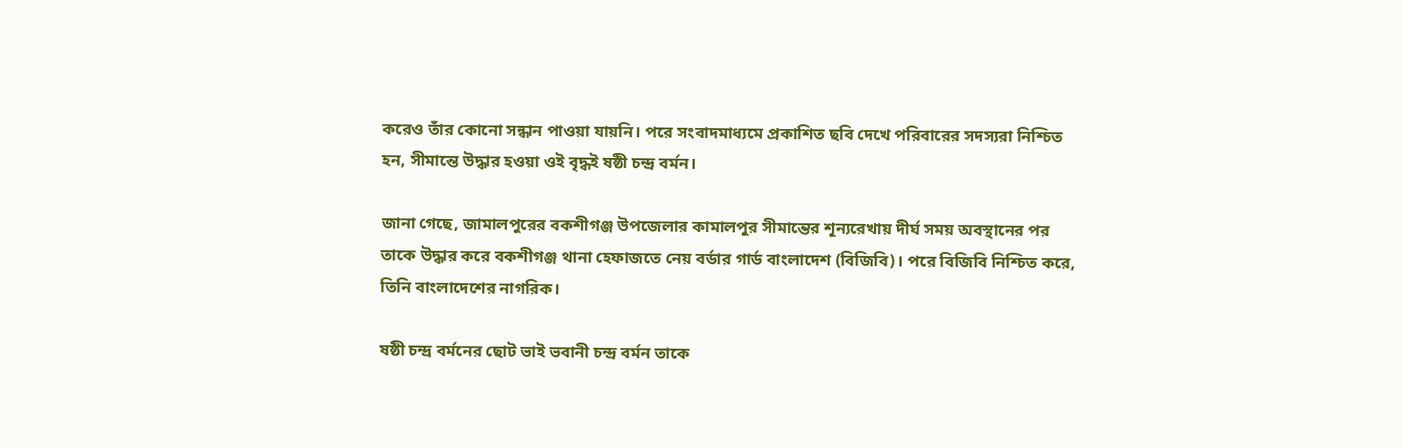করেও তাঁর কোনো সন্ধান পাওয়া যায়নি। পরে সংবাদমাধ্যমে প্রকাশিত ছবি দেখে পরিবারের সদস্যরা নিশ্চিত হন, সীমান্তে উদ্ধার হওয়া ওই বৃদ্ধই ষষ্ঠী চন্দ্র বর্মন।

জানা গেছে, জামালপুরের বকশীগঞ্জ উপজেলার কামালপুর সীমান্তের শূন্যরেখায় দীর্ঘ সময় অবস্থানের পর তাকে উদ্ধার করে বকশীগঞ্জ থানা হেফাজতে নেয় বর্ডার গার্ড বাংলাদেশ (বিজিবি)। পরে বিজিবি নিশ্চিত করে, তিনি বাংলাদেশের নাগরিক।

ষষ্ঠী চন্দ্র বর্মনের ছোট ভাই ভবানী চন্দ্র বর্মন তাকে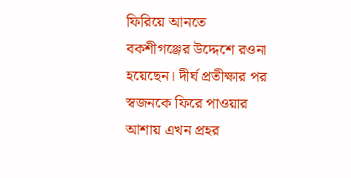ফিরিয়ে আনতে বকশীগঞ্জের উদ্দেশে রওনা হয়েছেন। দীর্ঘ প্রতীক্ষার পর স্বজনকে ফিরে পাওয়ার আশায় এখন প্রহর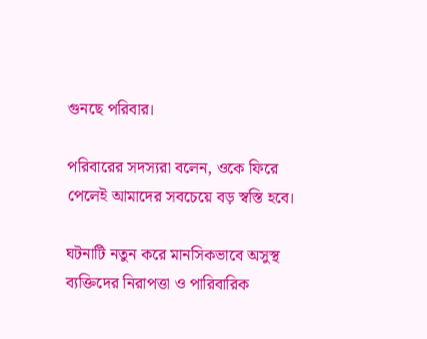গুনছে পরিবার।

পরিবারের সদস্যরা বলেন, ওকে ফিরে পেলেই আমাদের সবচেয়ে বড় স্বস্তি হবে।

ঘটনাটি নতুন করে মানসিকভাবে অসুস্থ ব্যক্তিদের নিরাপত্তা ও পারিবারিক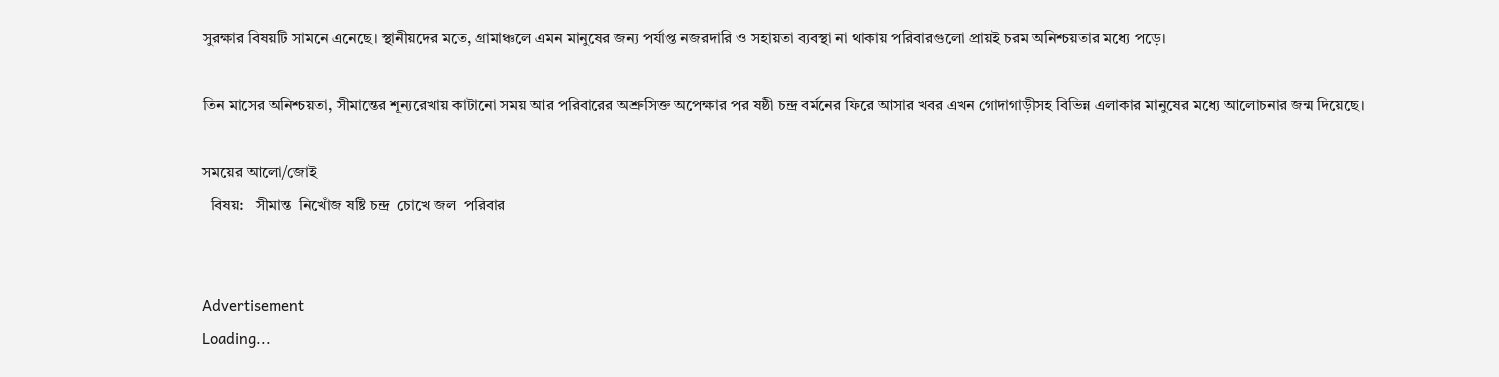সুরক্ষার বিষয়টি সামনে এনেছে। স্থানীয়দের মতে, গ্রামাঞ্চলে এমন মানুষের জন্য পর্যাপ্ত নজরদারি ও সহায়তা ব্যবস্থা না থাকায় পরিবারগুলো প্রায়ই চরম অনিশ্চয়তার মধ্যে পড়ে।

তিন মাসের অনিশ্চয়তা, সীমান্তের শূন্যরেখায় কাটানো সময় আর পরিবারের অশ্রুসিক্ত অপেক্ষার পর ষষ্ঠী চন্দ্র বর্মনের ফিরে আসার খবর এখন গোদাগাড়ীসহ বিভিন্ন এলাকার মানুষের মধ্যে আলোচনার জন্ম দিয়েছে।

সময়ের আলো/জোই
  বিষয়:   সীমান্ত  নিখোঁজ ষষ্টি চন্দ্র  চোখে জল  পরিবার


Advertisement
Loading...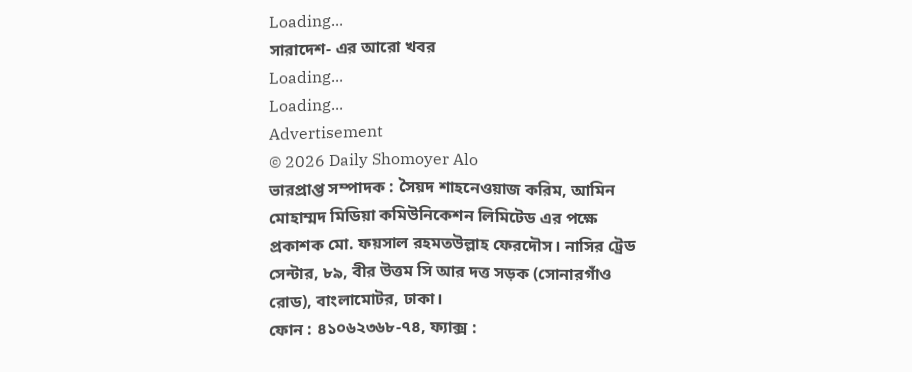Loading...
সারাদেশ- এর আরো খবর
Loading...
Loading...
Advertisement
© 2026 Daily Shomoyer Alo
ভারপ্রাপ্ত সম্পাদক : সৈয়দ শাহনেওয়াজ করিম, আমিন মোহাম্মদ মিডিয়া কমিউনিকেশন লিমিটেড এর পক্ষে প্রকাশক মো. ফয়সাল রহমতউল্লাহ ফেরদৌস। নাসির ট্রেড সেন্টার, ৮৯, বীর উত্তম সি আর দত্ত সড়ক (সোনারগাঁও রোড), বাংলামোটর, ঢাকা।
ফোন : ৪১০৬২৩৬৮-৭৪, ফ্যাক্স :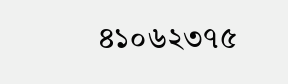৪১০৬২৩৭৫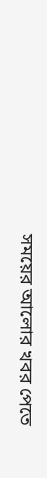সময়ের আলোর খবর পেতে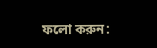ফলো করুন: